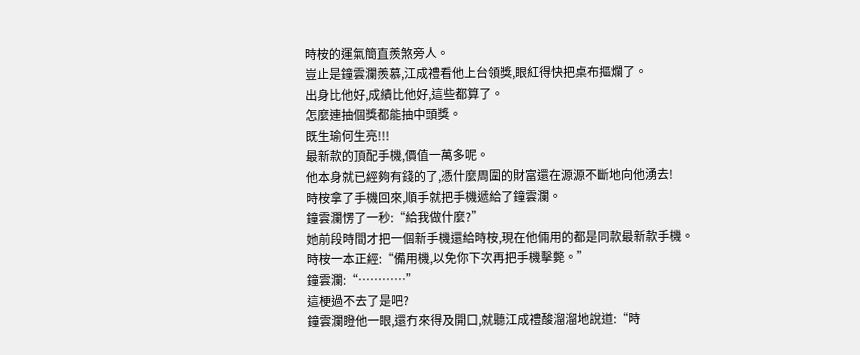時桉的運氣簡直羨煞旁人。
豈止是鐘雲瀾羨慕,江成禮看他上台領獎,眼紅得快把桌布摳爛了。
出身比他好,成績比他好,這些都算了。
怎麼連抽個獎都能抽中頭獎。
既生瑜何生亮!!!
最新款的頂配手機,價值一萬多呢。
他本身就已經夠有錢的了,憑什麼周圍的財富還在源源不斷地向他湧去!
時桉拿了手機回來,順手就把手機遞給了鐘雲瀾。
鐘雲瀾愣了一秒:“給我做什麼?”
她前段時間才把一個新手機還給時桉,現在他倆用的都是同款最新款手機。
時桉一本正經:“備用機,以免你下次再把手機擊斃。”
鐘雲瀾:“…………”
這梗過不去了是吧?
鐘雲瀾瞪他一眼,還冇來得及開口,就聽江成禮酸溜溜地說道:“時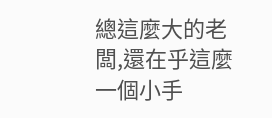總這麼大的老闆,還在乎這麼一個小手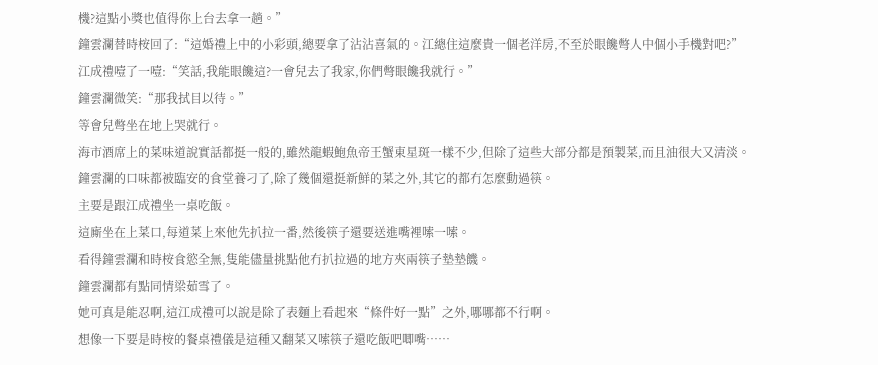機?這點小獎也值得你上台去拿一趟。”
鐘雲瀾替時桉回了:“這婚禮上中的小彩頭,總要拿了沾沾喜氣的。江總住這麼貴一個老洋房,不至於眼饞彆人中個小手機對吧?”
江成禮噎了一噎:“笑話,我能眼饞這?一會兒去了我家,你們彆眼饞我就行。”
鐘雲瀾微笑:“那我拭目以待。”
等會兒彆坐在地上哭就行。
海市酒席上的菜味道說實話都挺一般的,雖然龍蝦鮑魚帝王蟹東星斑一樣不少,但除了這些大部分都是預製菜,而且油很大又清淡。
鐘雲瀾的口味都被臨安的食堂養刁了,除了幾個還挺新鮮的菜之外,其它的都冇怎麼動過筷。
主要是跟江成禮坐一桌吃飯。
這廝坐在上菜口,每道菜上來他先扒拉一番,然後筷子還要送進嘴裡嗦一嗦。
看得鐘雲瀾和時桉食慾全無,隻能儘量挑點他冇扒拉過的地方夾兩筷子墊墊饑。
鐘雲瀾都有點同情梁茹雪了。
她可真是能忍啊,這江成禮可以說是除了表麵上看起來“條件好一點”之外,哪哪都不行啊。
想像一下要是時桉的餐桌禮儀是這種又翻菜又嗦筷子還吃飯吧唧嘴……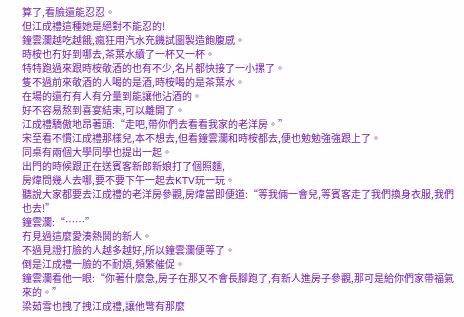算了,看臉還能忍忍。
但江成禮這種她是絕對不能忍的!
鐘雲瀾越吃越餓,瘋狂用汽水充饑試圖製造飽腹感。
時桉也冇好到哪去,茶葉水續了一杯又一杯。
特特跑過來跟時桉敬酒的也有不少,名片都快接了一小摞了。
隻不過前來敬酒的人喝的是酒,時桉喝的是茶葉水。
在場的還冇有人有分量到能讓他沾酒的。
好不容易熬到喜宴結束,可以離開了。
江成禮驕傲地昂著頭:“走吧,帶你們去看看我家的老洋房。”
宋至看不慣江成禮那樣兒,本不想去,但看鐘雲瀾和時桉都去,便也勉勉強強跟上了。
同桌有兩個大學同學也提出一起。
出門的時候跟正在送賓客新郎新娘打了個照麵,
房煒問幾人去哪,要不要下午一起去KTV玩一玩。
聽說大家都要去江成禮的老洋房參觀,房煒當即便道:“等我倆一會兒,等賓客走了我們換身衣服,我們也去!”
鐘雲瀾:“……”
冇見過這麼愛湊熱鬨的新人。
不過見證打臉的人越多越好,所以鐘雲瀾便等了。
倒是江成禮一臉的不耐煩,頻繁催促。
鐘雲瀾看他一眼:“你著什麼急,房子在那又不會長腳跑了,有新人進房子參觀,那可是給你們家帶福氣來的。”
梁茹雪也拽了拽江成禮,讓他彆有那麼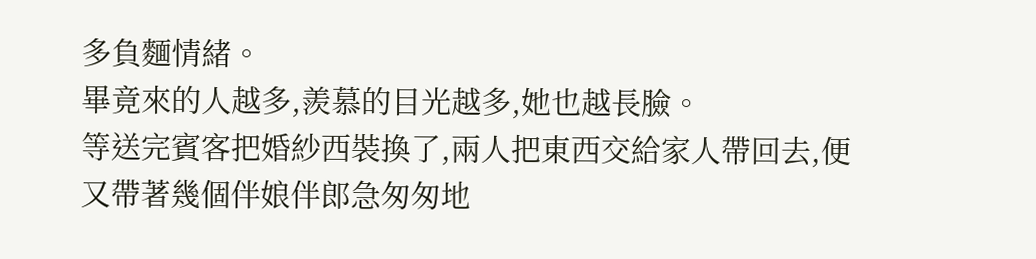多負麵情緒。
畢竟來的人越多,羨慕的目光越多,她也越長臉。
等送完賓客把婚紗西裝換了,兩人把東西交給家人帶回去,便又帶著幾個伴娘伴郎急匆匆地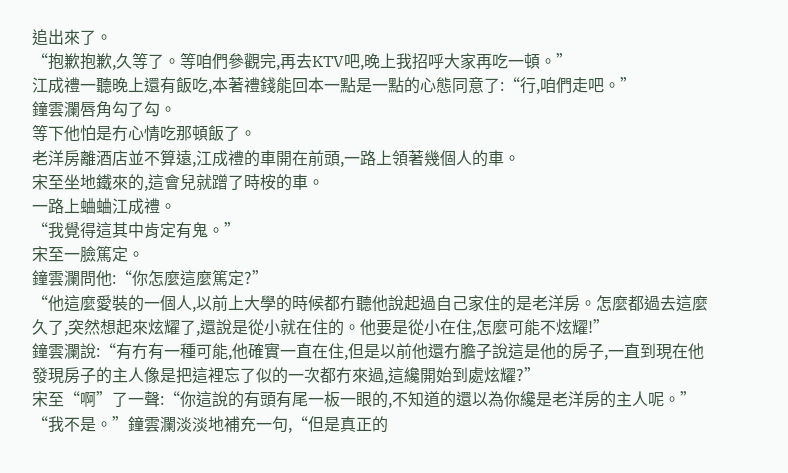追出來了。
“抱歉抱歉,久等了。等咱們參觀完,再去KTV吧,晚上我招呼大家再吃一頓。”
江成禮一聽晚上還有飯吃,本著禮錢能回本一點是一點的心態同意了:“行,咱們走吧。”
鐘雲瀾唇角勾了勾。
等下他怕是冇心情吃那頓飯了。
老洋房離酒店並不算遠,江成禮的車開在前頭,一路上領著幾個人的車。
宋至坐地鐵來的,這會兒就蹭了時桉的車。
一路上蛐蛐江成禮。
“我覺得這其中肯定有鬼。”
宋至一臉篤定。
鐘雲瀾問他:“你怎麼這麼篤定?”
“他這麼愛裝的一個人,以前上大學的時候都冇聽他說起過自己家住的是老洋房。怎麼都過去這麼久了,突然想起來炫耀了,還說是從小就在住的。他要是從小在住,怎麼可能不炫耀!”
鐘雲瀾說:“有冇有一種可能,他確實一直在住,但是以前他還冇膽子說這是他的房子,一直到現在他發現房子的主人像是把這裡忘了似的一次都冇來過,這纔開始到處炫耀?”
宋至“啊”了一聲:“你這說的有頭有尾一板一眼的,不知道的還以為你纔是老洋房的主人呢。”
“我不是。”鐘雲瀾淡淡地補充一句,“但是真正的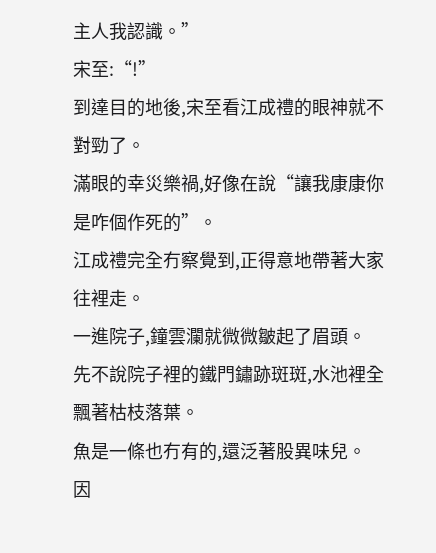主人我認識。”
宋至:“!”
到達目的地後,宋至看江成禮的眼神就不對勁了。
滿眼的幸災樂禍,好像在說“讓我康康你是咋個作死的”。
江成禮完全冇察覺到,正得意地帶著大家往裡走。
一進院子,鐘雲瀾就微微皺起了眉頭。
先不說院子裡的鐵門鏽跡斑斑,水池裡全飄著枯枝落葉。
魚是一條也冇有的,還泛著股異味兒。
因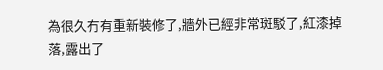為很久冇有重新裝修了,牆外已經非常斑駁了,紅漆掉落,露出了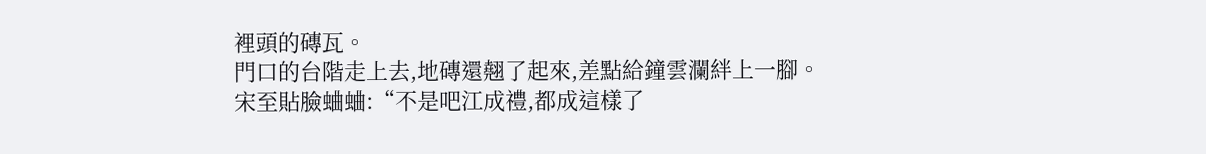裡頭的磚瓦。
門口的台階走上去,地磚還翹了起來,差點給鐘雲瀾絆上一腳。
宋至貼臉蛐蛐:“不是吧江成禮,都成這樣了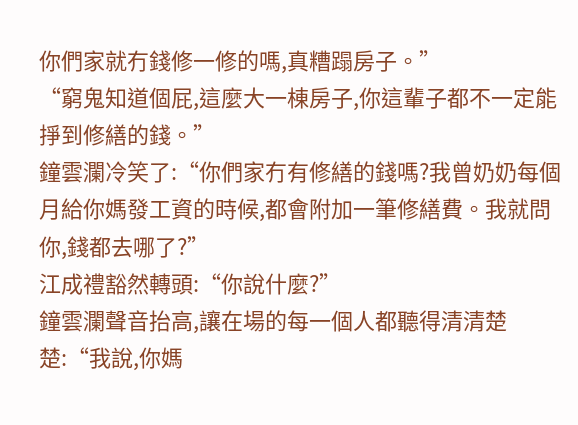你們家就冇錢修一修的嗎,真糟蹋房子。”
“窮鬼知道個屁,這麼大一棟房子,你這輩子都不一定能掙到修繕的錢。”
鐘雲瀾冷笑了:“你們家冇有修繕的錢嗎?我曾奶奶每個月給你媽發工資的時候,都會附加一筆修繕費。我就問你,錢都去哪了?”
江成禮豁然轉頭:“你說什麼?”
鐘雲瀾聲音抬高,讓在場的每一個人都聽得清清楚楚:“我說,你媽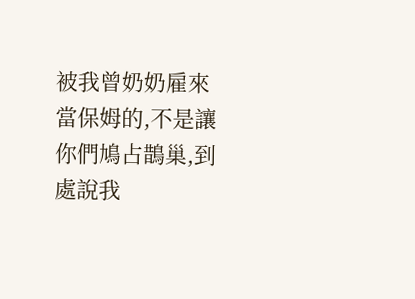被我曾奶奶雇來當保姆的,不是讓你們鳩占鵲巢,到處說我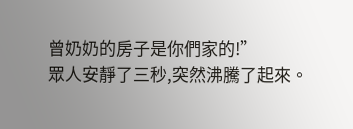曾奶奶的房子是你們家的!”
眾人安靜了三秒,突然沸騰了起來。